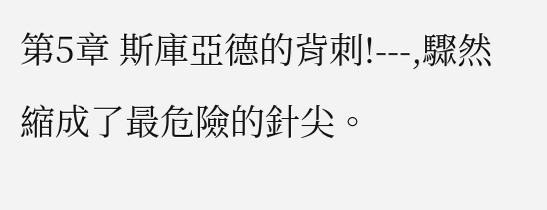第5章 斯庫亞德的背刺!---,驟然縮成了最危險的針尖。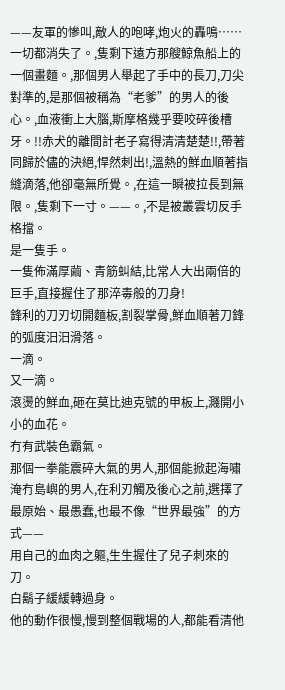——友軍的慘叫,敵人的咆哮,炮火的轟鳴……一切都消失了。,隻剩下遠方那艘鯨魚船上的一個畫麵。,那個男人舉起了手中的長刀,刀尖對準的,是那個被稱為“老爹”的男人的後心。,血液衝上大腦,斯摩格幾乎要咬碎後槽牙。!!赤犬的離間計老子寫得清清楚楚!!,帶著同歸於儘的決絕,悍然刺出!,溫熱的鮮血順著指縫滴落,他卻毫無所覺。,在這一瞬被拉長到無限。,隻剩下一寸。——。,不是被叢雲切反手格擋。
是一隻手。
一隻佈滿厚繭、青筋虯結,比常人大出兩倍的巨手,直接握住了那淬毒般的刀身!
鋒利的刀刃切開麵板,割裂掌骨,鮮血順著刀鋒的弧度汩汩滑落。
一滴。
又一滴。
滾燙的鮮血,砸在莫比迪克號的甲板上,濺開小小的血花。
冇有武裝色霸氣。
那個一拳能震碎大氣的男人,那個能掀起海嘯淹冇島嶼的男人,在利刃觸及後心之前,選擇了最原始、最愚蠢,也最不像“世界最強”的方式——
用自己的血肉之軀,生生握住了兒子刺來的刀。
白鬍子緩緩轉過身。
他的動作很慢,慢到整個戰場的人,都能看清他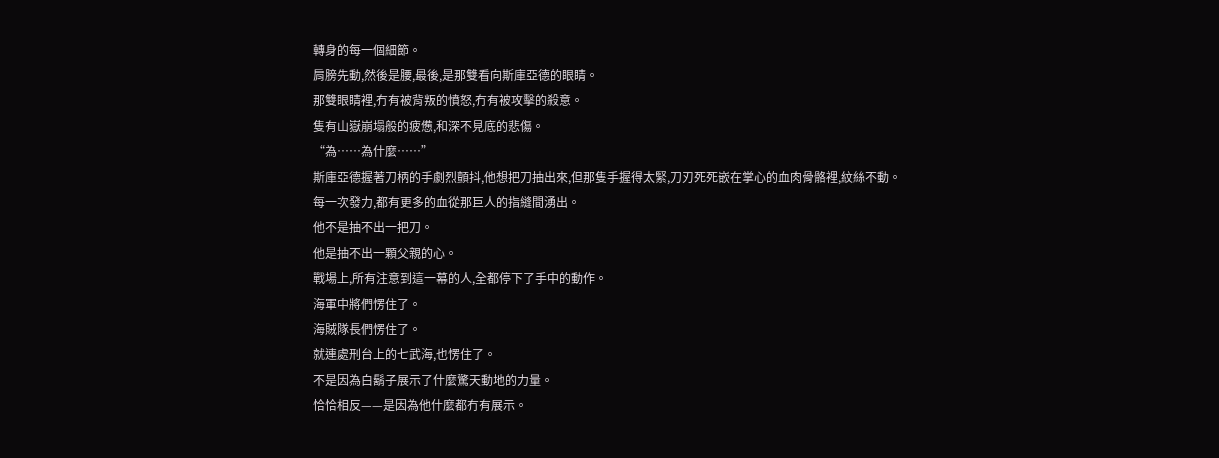轉身的每一個細節。
肩膀先動,然後是腰,最後,是那雙看向斯庫亞德的眼睛。
那雙眼睛裡,冇有被背叛的憤怒,冇有被攻擊的殺意。
隻有山嶽崩塌般的疲憊,和深不見底的悲傷。
“為……為什麼……”
斯庫亞德握著刀柄的手劇烈顫抖,他想把刀抽出來,但那隻手握得太緊,刀刃死死嵌在掌心的血肉骨骼裡,紋絲不動。
每一次發力,都有更多的血從那巨人的指縫間湧出。
他不是抽不出一把刀。
他是抽不出一顆父親的心。
戰場上,所有注意到這一幕的人,全都停下了手中的動作。
海軍中將們愣住了。
海賊隊長們愣住了。
就連處刑台上的七武海,也愣住了。
不是因為白鬍子展示了什麼驚天動地的力量。
恰恰相反——是因為他什麼都冇有展示。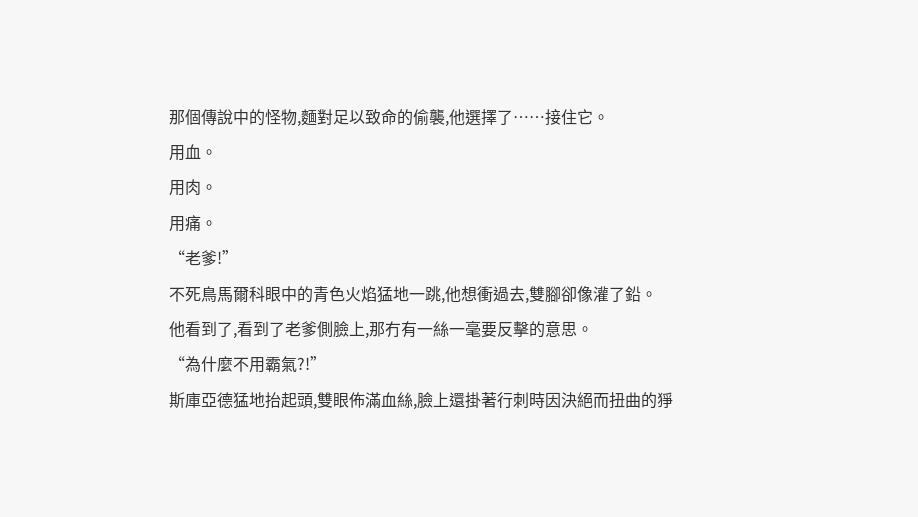那個傳說中的怪物,麵對足以致命的偷襲,他選擇了……接住它。
用血。
用肉。
用痛。
“老爹!”
不死鳥馬爾科眼中的青色火焰猛地一跳,他想衝過去,雙腳卻像灌了鉛。
他看到了,看到了老爹側臉上,那冇有一絲一毫要反擊的意思。
“為什麼不用霸氣?!”
斯庫亞德猛地抬起頭,雙眼佈滿血絲,臉上還掛著行刺時因決絕而扭曲的猙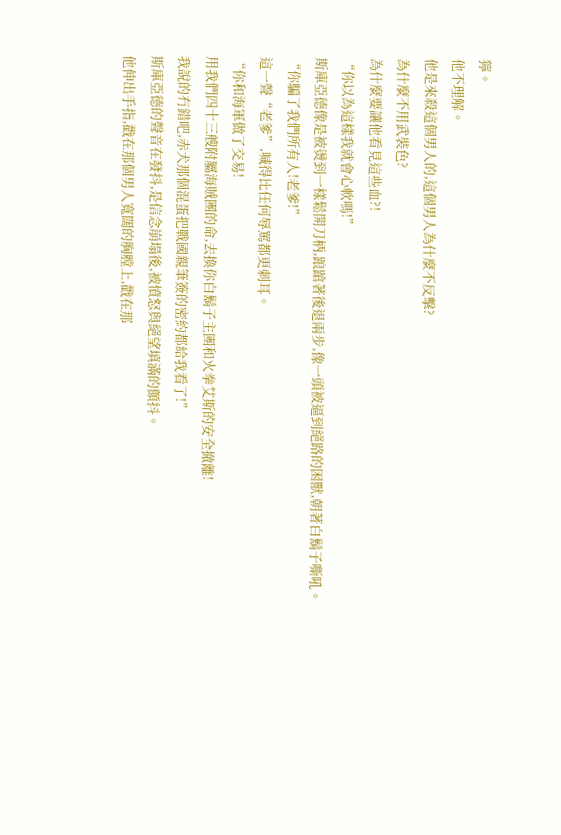獰。
他不理解。
他是來殺這個男人的,這個男人為什麼不反擊?
為什麼不用武裝色?
為什麼要讓他看見這些血?!
“你以為這樣我就會心軟嗎!”
斯庫亞德像是被燙到一樣鬆開刀柄,踉蹌著後退兩步,像一頭被逼到絕路的困獸,朝著白鬍子嘶吼。
“你騙了我們所有人!老爹!”
這一聲“老爹”,喊得比任何辱罵都更刺耳。
“你和海軍做了交易!
用我們四十三艘附屬海賊團的命,去換你白鬍子主團和火拳艾斯的安全撤離!
我說的冇錯吧,赤犬那個混蛋把戰國親筆簽的密約都給我看了!”
斯庫亞德的聲音在發抖,是信念崩塌後,被憤怒與絕望填滿的顫抖。
他伸出手指,戳在那個男人寬闊的胸膛上,戳在那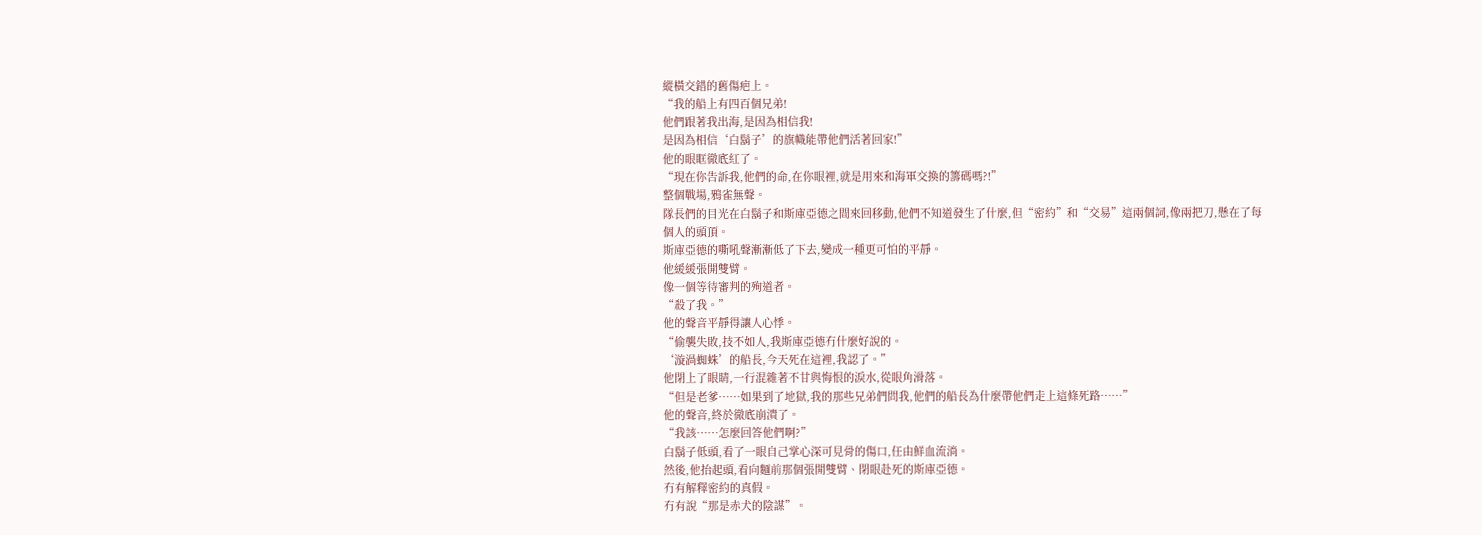縱橫交錯的舊傷疤上。
“我的船上有四百個兄弟!
他們跟著我出海,是因為相信我!
是因為相信‘白鬍子’的旗幟能帶他們活著回家!”
他的眼眶徹底紅了。
“現在你告訴我,他們的命,在你眼裡,就是用來和海軍交換的籌碼嗎?!”
整個戰場,鴉雀無聲。
隊長們的目光在白鬍子和斯庫亞德之間來回移動,他們不知道發生了什麼,但“密約”和“交易”這兩個詞,像兩把刀,懸在了每個人的頭頂。
斯庫亞德的嘶吼聲漸漸低了下去,變成一種更可怕的平靜。
他緩緩張開雙臂。
像一個等待審判的殉道者。
“殺了我。”
他的聲音平靜得讓人心悸。
“偷襲失敗,技不如人,我斯庫亞德冇什麼好說的。
‘漩渦蜘蛛’的船長,今天死在這裡,我認了。”
他閉上了眼睛,一行混雜著不甘與悔恨的淚水,從眼角滑落。
“但是老爹……如果到了地獄,我的那些兄弟們問我,他們的船長為什麼帶他們走上這條死路……”
他的聲音,終於徹底崩潰了。
“我該……怎麼回答他們啊?”
白鬍子低頭,看了一眼自己掌心深可見骨的傷口,任由鮮血流淌。
然後,他抬起頭,看向麵前那個張開雙臂、閉眼赴死的斯庫亞德。
冇有解釋密約的真假。
冇有說“那是赤犬的陰謀”。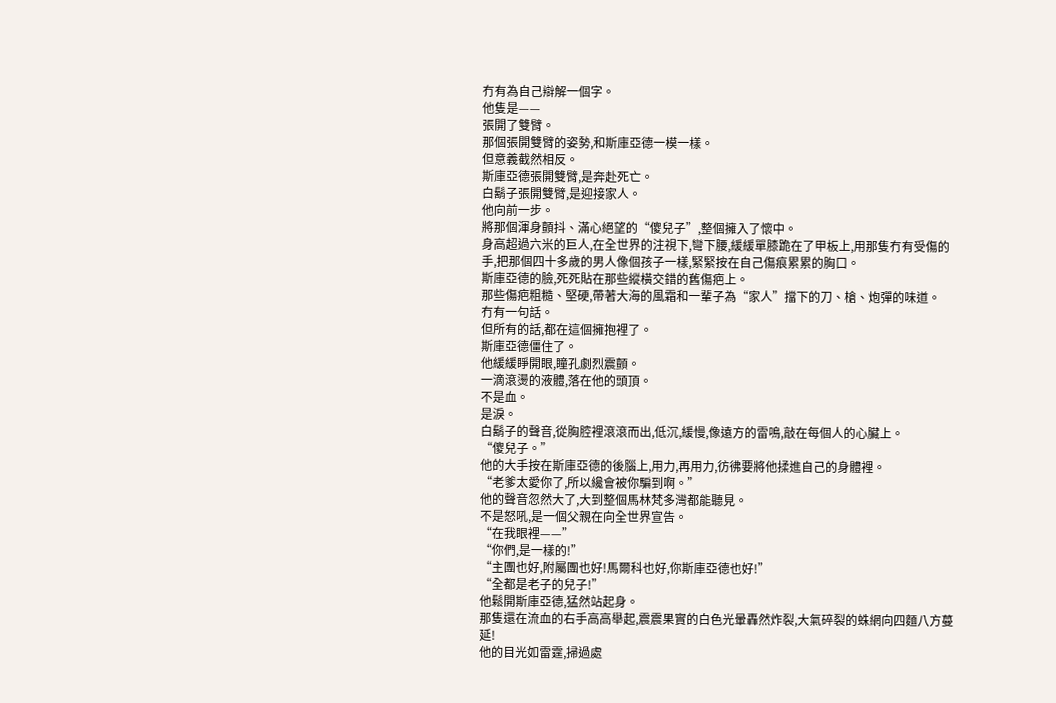冇有為自己辯解一個字。
他隻是——
張開了雙臂。
那個張開雙臂的姿勢,和斯庫亞德一模一樣。
但意義截然相反。
斯庫亞德張開雙臂,是奔赴死亡。
白鬍子張開雙臂,是迎接家人。
他向前一步。
將那個渾身顫抖、滿心絕望的“傻兒子”,整個擁入了懷中。
身高超過六米的巨人,在全世界的注視下,彎下腰,緩緩單膝跪在了甲板上,用那隻冇有受傷的手,把那個四十多歲的男人像個孩子一樣,緊緊按在自己傷痕累累的胸口。
斯庫亞德的臉,死死貼在那些縱橫交錯的舊傷疤上。
那些傷疤粗糙、堅硬,帶著大海的風霜和一輩子為“家人”擋下的刀、槍、炮彈的味道。
冇有一句話。
但所有的話,都在這個擁抱裡了。
斯庫亞德僵住了。
他緩緩睜開眼,瞳孔劇烈震顫。
一滴滾燙的液體,落在他的頭頂。
不是血。
是淚。
白鬍子的聲音,從胸腔裡滾滾而出,低沉,緩慢,像遠方的雷鳴,敲在每個人的心臟上。
“傻兒子。”
他的大手按在斯庫亞德的後腦上,用力,再用力,彷彿要將他揉進自己的身體裡。
“老爹太愛你了,所以纔會被你騙到啊。”
他的聲音忽然大了,大到整個馬林梵多灣都能聽見。
不是怒吼,是一個父親在向全世界宣告。
“在我眼裡——”
“你們,是一樣的!”
“主團也好,附屬團也好!馬爾科也好,你斯庫亞德也好!”
“全都是老子的兒子!”
他鬆開斯庫亞德,猛然站起身。
那隻還在流血的右手高高舉起,震震果實的白色光暈轟然炸裂,大氣碎裂的蛛網向四麵八方蔓延!
他的目光如雷霆,掃過處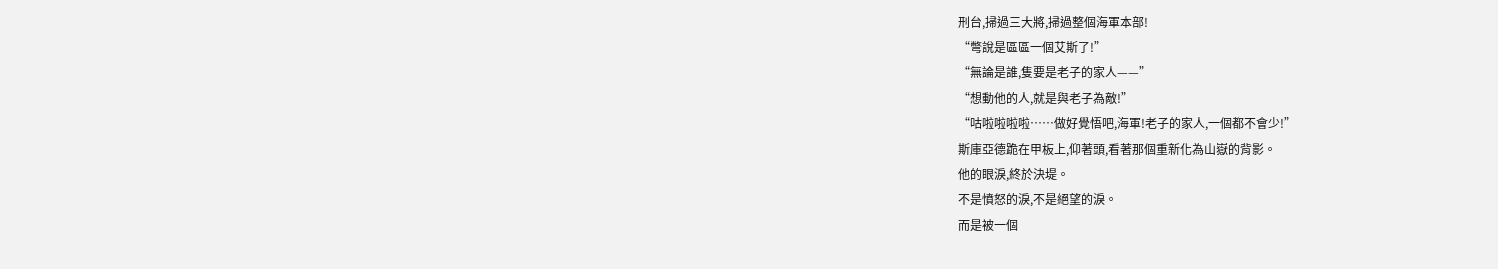刑台,掃過三大將,掃過整個海軍本部!
“彆說是區區一個艾斯了!”
“無論是誰,隻要是老子的家人——”
“想動他的人,就是與老子為敵!”
“咕啦啦啦啦……做好覺悟吧,海軍!老子的家人,一個都不會少!”
斯庫亞德跪在甲板上,仰著頭,看著那個重新化為山嶽的背影。
他的眼淚,終於決堤。
不是憤怒的淚,不是絕望的淚。
而是被一個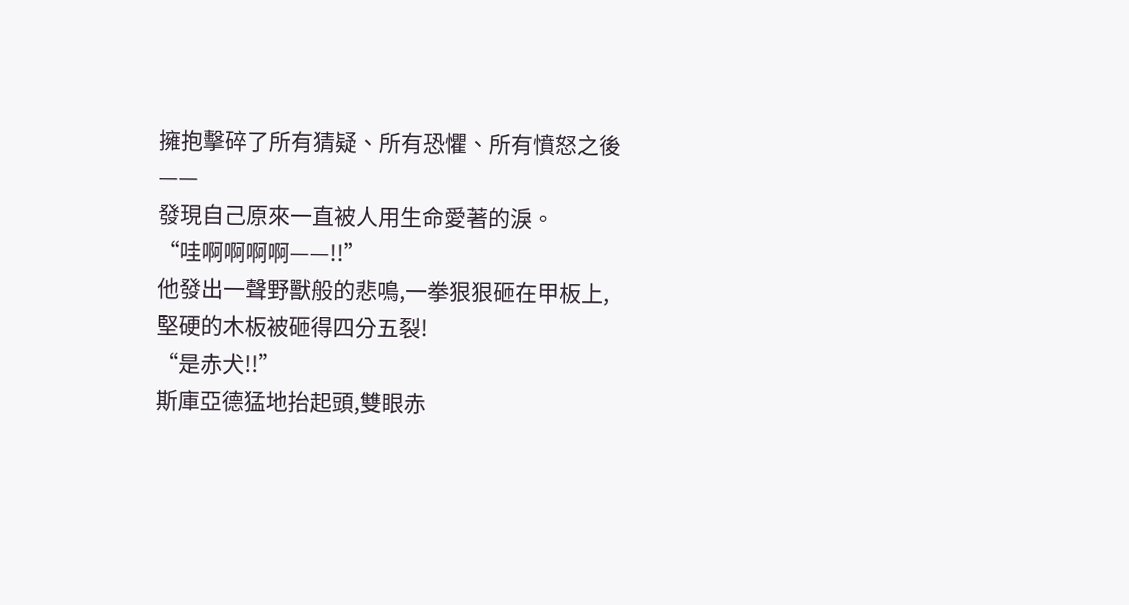擁抱擊碎了所有猜疑、所有恐懼、所有憤怒之後——
發現自己原來一直被人用生命愛著的淚。
“哇啊啊啊啊——!!”
他發出一聲野獸般的悲鳴,一拳狠狠砸在甲板上,堅硬的木板被砸得四分五裂!
“是赤犬!!”
斯庫亞德猛地抬起頭,雙眼赤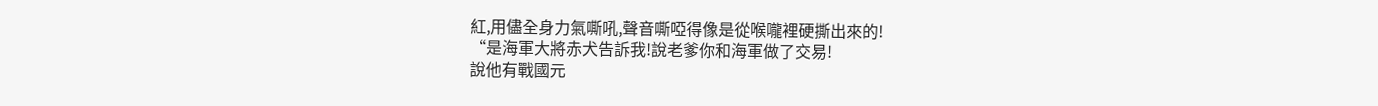紅,用儘全身力氣嘶吼,聲音嘶啞得像是從喉嚨裡硬撕出來的!
“是海軍大將赤犬告訴我!說老爹你和海軍做了交易!
說他有戰國元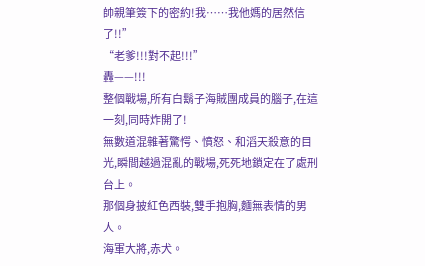帥親筆簽下的密約!我……我他媽的居然信了!!”
“老爹!!!對不起!!!”
轟——!!!
整個戰場,所有白鬍子海賊團成員的腦子,在這一刻,同時炸開了!
無數道混雜著驚愕、憤怒、和滔天殺意的目光,瞬間越過混亂的戰場,死死地鎖定在了處刑台上。
那個身披紅色西裝,雙手抱胸,麵無表情的男人。
海軍大將,赤犬。